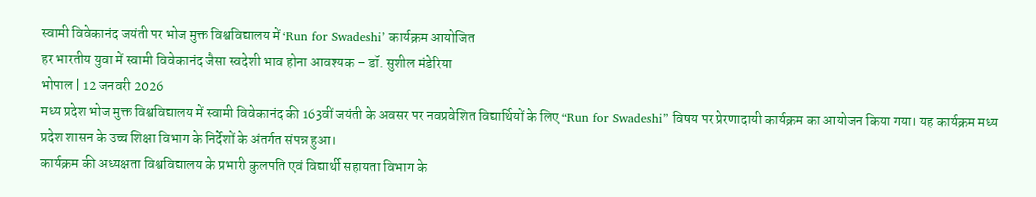स्वामी विवेकानंद जयंती पर भोज मुक्त विश्वविद्यालय में ‘Run for Swadeshi’ कार्यक्रम आयोजित
हर भारतीय युवा में स्वामी विवेकानंद जैसा स्वदेशी भाव होना आवश्यक – डॉ. सुशील मंडेरिया
भोपाल | 12 जनवरी 2026
मध्य प्रदेश भोज मुक्त विश्वविद्यालय में स्वामी विवेकानंद की 163वीं जयंती के अवसर पर नवप्रवेशित विद्यार्थियों के लिए “Run for Swadeshi” विषय पर प्रेरणादायी कार्यक्रम का आयोजन किया गया। यह कार्यक्रम मध्य प्रदेश शासन के उच्च शिक्षा विभाग के निर्देशों के अंतर्गत संपन्न हुआ।
कार्यक्रम की अध्यक्षता विश्वविद्यालय के प्रभारी कुलपति एवं विद्यार्थी सहायता विभाग के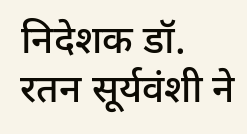निदेशक डॉ. रतन सूर्यवंशी ने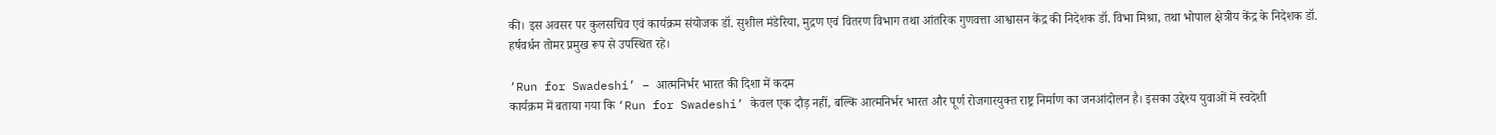की। इस अवसर पर कुलसचिव एवं कार्यक्रम संयोजक डॉ. सुशील मंडेरिया, मुद्रण एवं वितरण विभाग तथा आंतरिक गुणवत्ता आश्वासन केंद्र की निदेशक डॉ. विभा मिश्रा, तथा भोपाल क्षेत्रीय केंद्र के निदेशक डॉ. हर्षवर्धन तोमर प्रमुख रूप से उपस्थित रहे।

‘Run for Swadeshi’ – आत्मनिर्भर भारत की दिशा में कदम
कार्यक्रम में बताया गया कि ‘Run for Swadeshi’ केवल एक दौड़ नहीं, बल्कि आत्मनिर्भर भारत और पूर्ण रोजगारयुक्त राष्ट्र निर्माण का जनआंदोलन है। इसका उद्देश्य युवाओं में स्वदेशी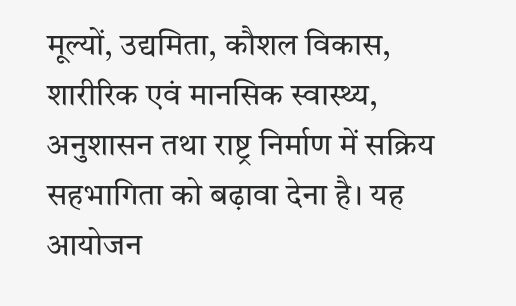मूल्यों, उद्यमिता, कौशल विकास, शारीरिक एवं मानसिक स्वास्थ्य, अनुशासन तथा राष्ट्र निर्माण में सक्रिय सहभागिता को बढ़ावा देना है। यह आयोजन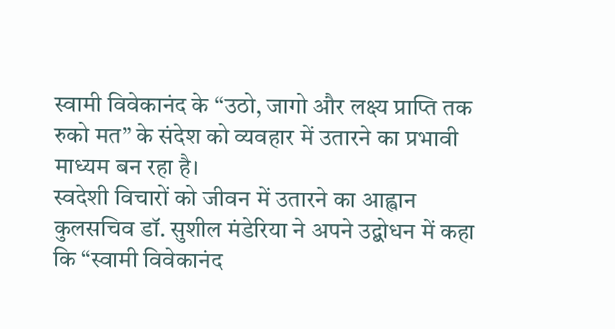स्वामी विवेकानंद के “उठो, जागो और लक्ष्य प्राप्ति तक रुको मत” के संदेश को व्यवहार में उतारने का प्रभावी माध्यम बन रहा है।
स्वदेशी विचारों को जीवन में उतारने का आह्वान
कुलसचिव डॉ. सुशील मंडेरिया ने अपने उद्बोधन में कहा कि “स्वामी विवेकानंद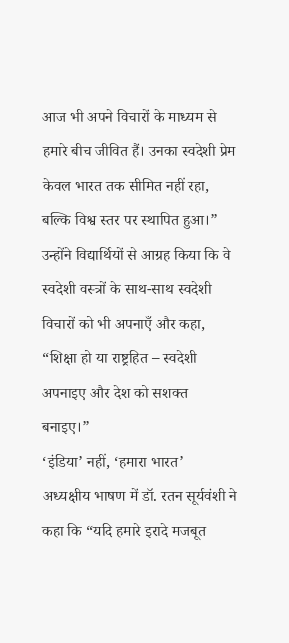आज भी अपने विचारों के माध्यम से हमारे बीच जीवित हैं। उनका स्वदेशी प्रेम केवल भारत तक सीमित नहीं रहा, बल्कि विश्व स्तर पर स्थापित हुआ।”
उन्होंने विद्यार्थियों से आग्रह किया कि वे स्वदेशी वस्त्रों के साथ-साथ स्वदेशी विचारों को भी अपनाएँ और कहा, “शिक्षा हो या राष्ट्रहित – स्वदेशी अपनाइए और देश को सशक्त बनाइए।”
‘इंडिया’ नहीं, ‘हमारा भारत’
अध्यक्षीय भाषण में डॉ. रतन सूर्यवंशी ने कहा कि “यदि हमारे इरादे मजबूत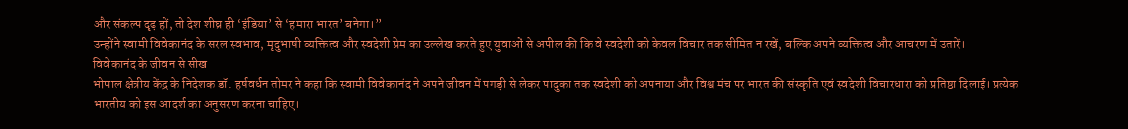और संकल्प दृढ़ हों, तो देश शीघ्र ही ‘इंडिया’ से ‘हमारा भारत’ बनेगा।”
उन्होंने स्वामी विवेकानंद के सरल स्वभाव, मृदुभाषी व्यक्तित्व और स्वदेशी प्रेम का उल्लेख करते हुए युवाओं से अपील की कि वे स्वदेशी को केवल विचार तक सीमित न रखें, बल्कि अपने व्यक्तित्व और आचरण में उतारें।
विवेकानंद के जीवन से सीख
भोपाल क्षेत्रीय केंद्र के निदेशक डॉ. हर्षवर्धन तोमर ने कहा कि स्वामी विवेकानंद ने अपने जीवन में पगड़ी से लेकर पादुका तक स्वदेशी को अपनाया और विश्व मंच पर भारत की संस्कृति एवं स्वदेशी विचारधारा को प्रतिष्ठा दिलाई। प्रत्येक भारतीय को इस आदर्श का अनुसरण करना चाहिए।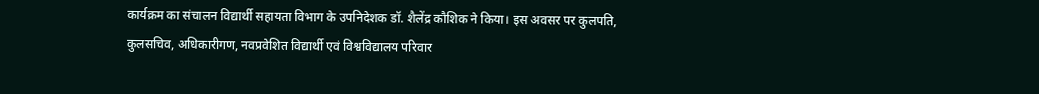कार्यक्रम का संचालन विद्यार्थी सहायता विभाग के उपनिदेशक डॉ. शैलेंद्र कौशिक ने किया। इस अवसर पर कुलपति, कुलसचिव, अधिकारीगण, नवप्रवेशित विद्यार्थी एवं विश्वविद्यालय परिवार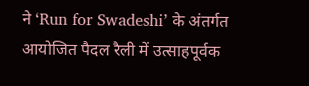ने ‘Run for Swadeshi’ के अंतर्गत आयोजित पैदल रैली में उत्साहपूर्वक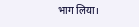भाग लिया।